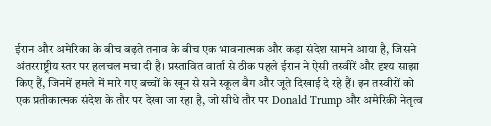ईरान और अमेरिका के बीच बढ़ते तनाव के बीच एक भावनात्मक और कड़ा संदेश सामने आया है, जिसने अंतरराष्ट्रीय स्तर पर हलचल मचा दी है। प्रस्तावित वार्ता से ठीक पहले ईरान ने ऐसी तस्वीरें और दृश्य साझा किए हैं, जिनमें हमले में मारे गए बच्चों के खून से सने स्कूल बैग और जूते दिखाई दे रहे हैं। इन तस्वीरों को एक प्रतीकात्मक संदेश के तौर पर देखा जा रहा है, जो सीधे तौर पर Donald Trump और अमेरिकी नेतृत्व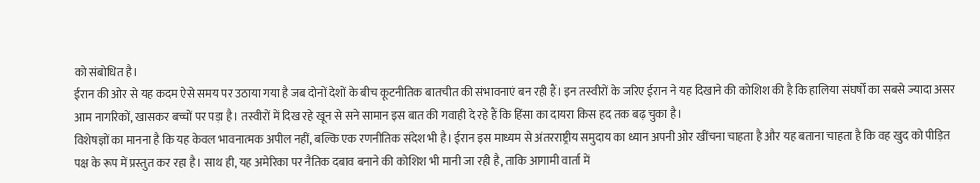को संबोधित है।
ईरान की ओर से यह कदम ऐसे समय पर उठाया गया है जब दोनों देशों के बीच कूटनीतिक बातचीत की संभावनाएं बन रही हैं। इन तस्वीरों के जरिए ईरान ने यह दिखाने की कोशिश की है कि हालिया संघर्षों का सबसे ज्यादा असर आम नागरिकों, खासकर बच्चों पर पड़ा है। तस्वीरों में दिख रहे खून से सने सामान इस बात की गवाही दे रहे हैं कि हिंसा का दायरा किस हद तक बढ़ चुका है।
विशेषज्ञों का मानना है कि यह केवल भावनात्मक अपील नहीं, बल्कि एक रणनीतिक संदेश भी है। ईरान इस माध्यम से अंतरराष्ट्रीय समुदाय का ध्यान अपनी ओर खींचना चाहता है और यह बताना चाहता है कि वह खुद को पीड़ित पक्ष के रूप में प्रस्तुत कर रहा है। साथ ही, यह अमेरिका पर नैतिक दबाव बनाने की कोशिश भी मानी जा रही है, ताकि आगामी वार्ता में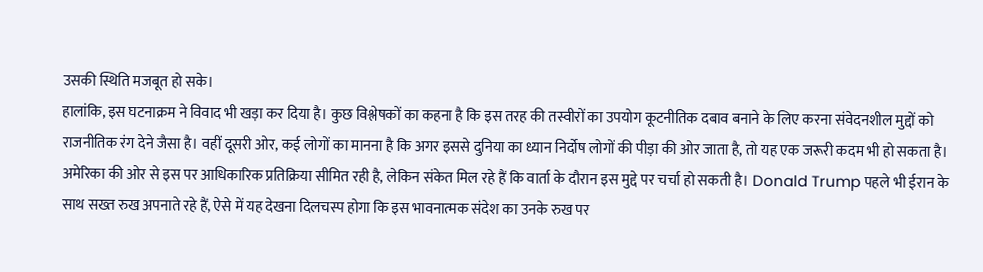उसकी स्थिति मजबूत हो सके।
हालांकि, इस घटनाक्रम ने विवाद भी खड़ा कर दिया है। कुछ विश्लेषकों का कहना है कि इस तरह की तस्वीरों का उपयोग कूटनीतिक दबाव बनाने के लिए करना संवेदनशील मुद्दों को राजनीतिक रंग देने जैसा है। वहीं दूसरी ओर, कई लोगों का मानना है कि अगर इससे दुनिया का ध्यान निर्दोष लोगों की पीड़ा की ओर जाता है, तो यह एक जरूरी कदम भी हो सकता है।
अमेरिका की ओर से इस पर आधिकारिक प्रतिक्रिया सीमित रही है, लेकिन संकेत मिल रहे हैं कि वार्ता के दौरान इस मुद्दे पर चर्चा हो सकती है। Donald Trump पहले भी ईरान के साथ सख्त रुख अपनाते रहे हैं, ऐसे में यह देखना दिलचस्प होगा कि इस भावनात्मक संदेश का उनके रुख पर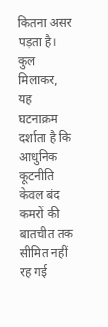कितना असर पड़ता है।
कुल मिलाकर, यह घटनाक्रम दर्शाता है कि आधुनिक कूटनीति केवल बंद कमरों की बातचीत तक सीमित नहीं रह गई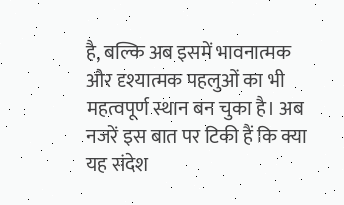है, बल्कि अब इसमें भावनात्मक और दृश्यात्मक पहलुओं का भी महत्वपूर्ण स्थान बन चुका है। अब नजरें इस बात पर टिकी हैं कि क्या यह संदेश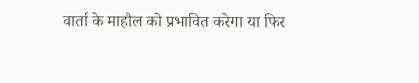वार्ता के माहौल को प्रभावित करेगा या फिर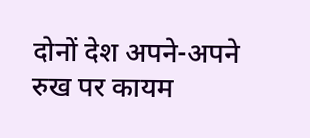दोनों देश अपने-अपने रुख पर कायम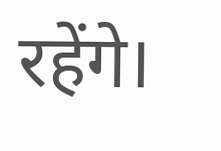रहेंगे।